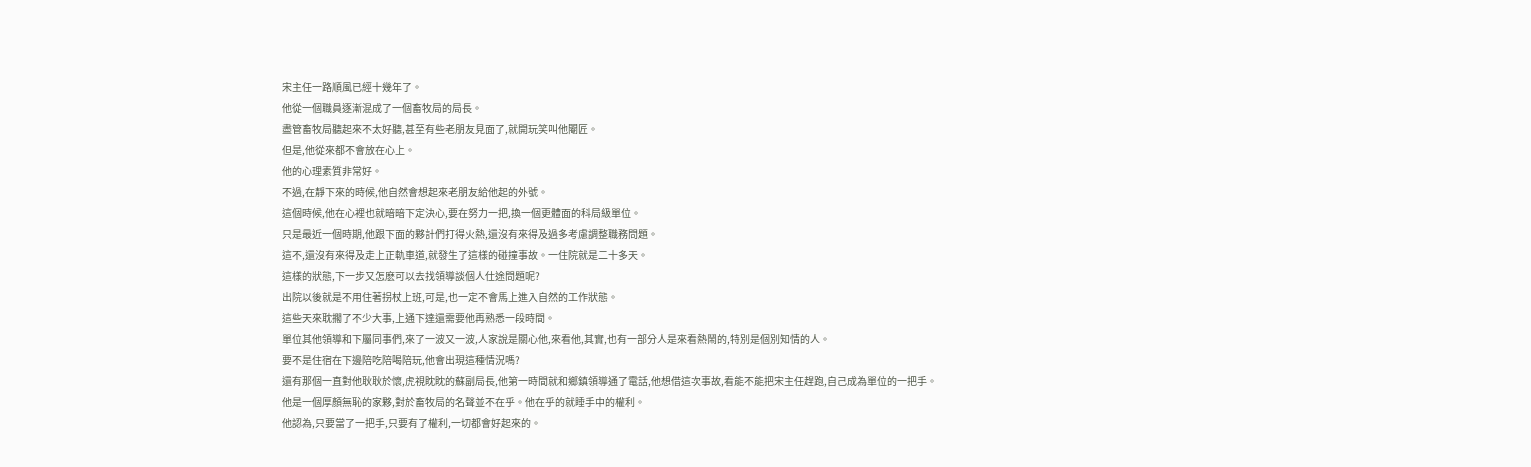宋主任一路順風已經十幾年了。
他從一個職員逐漸混成了一個畜牧局的局長。
盡管畜牧局聽起來不太好聽,甚至有些老朋友見面了,就開玩笑叫他閹匠。
但是,他從來都不會放在心上。
他的心理素質非常好。
不過,在靜下來的時候,他自然會想起來老朋友給他起的外號。
這個時候,他在心裡也就暗暗下定決心,要在努力一把,換一個更體面的科局級單位。
只是最近一個時期,他跟下面的夥計們打得火熱,還沒有來得及過多考慮調整職務問題。
這不,還沒有來得及走上正軌車道,就發生了這樣的碰撞事故。一住院就是二十多天。
這樣的狀態,下一步又怎麽可以去找領導談個人仕途問題呢?
出院以後就是不用住著拐杖上班,可是,也一定不會馬上進入自然的工作狀態。
這些天來耽擱了不少大事,上通下達還需要他再熟悉一段時間。
單位其他領導和下屬同事們,來了一波又一波,人家說是關心他,來看他,其實,也有一部分人是來看熱鬧的,特別是個別知情的人。
要不是住宿在下邊陪吃陪喝陪玩,他會出現這種情況嗎?
還有那個一直對他耿耿於懷,虎視眈眈的蘇副局長,他第一時間就和鄉鎮領導通了電話,他想借這次事故,看能不能把宋主任趕跑,自己成為單位的一把手。
他是一個厚顏無恥的家夥,對於畜牧局的名聲並不在乎。他在乎的就睡手中的權利。
他認為,只要當了一把手,只要有了權利,一切都會好起來的。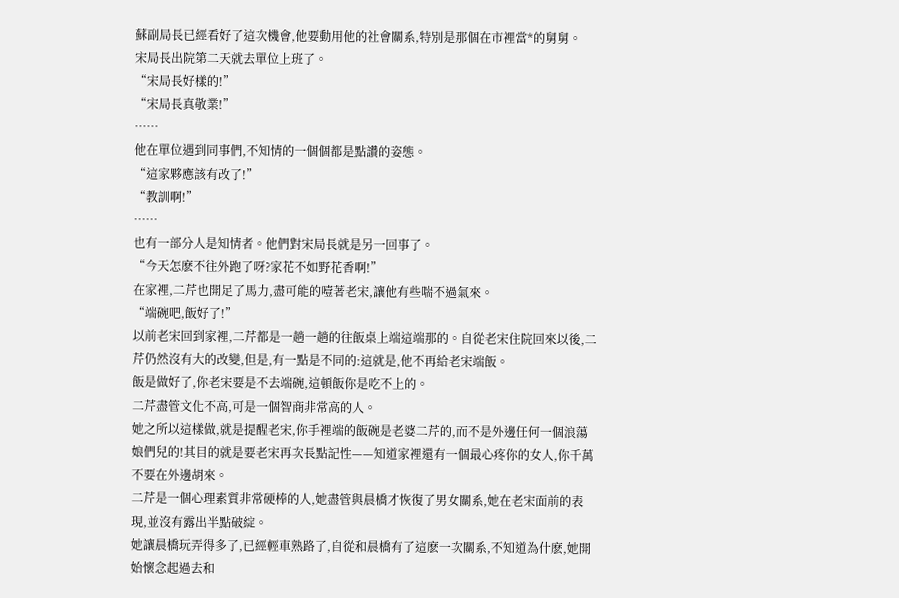蘇副局長已經看好了這次機會,他要動用他的社會關系,特別是那個在市裡當*的舅舅。
宋局長出院第二天就去單位上班了。
“宋局長好樣的!”
“宋局長真敬業!”
……
他在單位遇到同事們,不知情的一個個都是點讚的姿態。
“這家夥應該有改了!”
“教訓啊!”
……
也有一部分人是知情者。他們對宋局長就是另一回事了。
“今天怎麽不往外跑了呀?家花不如野花香啊!”
在家裡,二芹也開足了馬力,盡可能的噎著老宋,讓他有些喘不過氣來。
“端碗吧,飯好了!”
以前老宋回到家裡,二芹都是一趟一趟的往飯桌上端這端那的。自從老宋住院回來以後,二芹仍然沒有大的改變,但是,有一點是不同的:這就是,他不再給老宋端飯。
飯是做好了,你老宋要是不去端碗,這頓飯你是吃不上的。
二芹盡管文化不高,可是一個智商非常高的人。
她之所以這樣做,就是提醒老宋,你手裡端的飯碗是老婆二芹的,而不是外邊任何一個浪蕩娘們兒的!其目的就是要老宋再次長點記性——知道家裡還有一個最心疼你的女人,你千萬不要在外邊胡來。
二芹是一個心理素質非常硬棒的人,她盡管與晨橋才恢復了男女關系,她在老宋面前的表現,並沒有露出半點破綻。
她讓晨橋玩弄得多了,已經輕車熟路了,自從和晨橋有了這麽一次關系,不知道為什麽,她開始懷念起過去和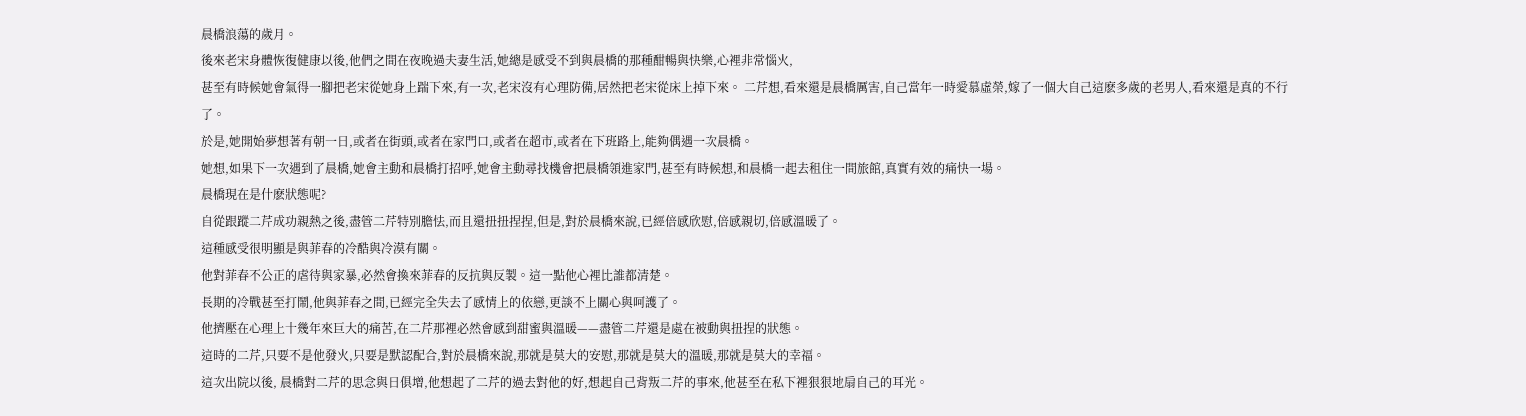晨橋浪蕩的歲月。
後來老宋身體恢復健康以後,他們之間在夜晚過夫妻生活,她總是感受不到與晨橋的那種酣暢與快樂,心裡非常惱火,
甚至有時候她會氣得一腳把老宋從她身上踹下來,有一次,老宋沒有心理防備,居然把老宋從床上掉下來。 二芹想,看來還是晨橋厲害,自己當年一時愛慕虛榮,嫁了一個大自己這麽多歲的老男人,看來還是真的不行了。
於是,她開始夢想著有朝一日,或者在街頭,或者在家門口,或者在超市,或者在下班路上,能夠偶遇一次晨橋。
她想,如果下一次遇到了晨橋,她會主動和晨橋打招呼,她會主動尋找機會把晨橋領進家門,甚至有時候想,和晨橋一起去租住一間旅館,真實有效的痛快一場。
晨橋現在是什麽狀態呢?
自從跟蹤二芹成功親熱之後,盡管二芹特別膽怯,而且還扭扭捏捏,但是,對於晨橋來說,已經倍感欣慰,倍感親切,倍感溫暖了。
這種感受很明顯是與菲春的冷酷與冷漠有關。
他對菲春不公正的虐待與家暴,必然會換來菲春的反抗與反製。這一點他心裡比誰都清楚。
長期的冷戰甚至打鬧,他與菲春之間,已經完全失去了感情上的依戀,更談不上關心與呵護了。
他擠壓在心理上十幾年來巨大的痛苦,在二芹那裡必然會感到甜蜜與溫暖——盡管二芹還是處在被動與扭捏的狀態。
這時的二芹,只要不是他發火,只要是默認配合,對於晨橋來說,那就是莫大的安慰,那就是莫大的溫暖,那就是莫大的幸福。
這次出院以後, 晨橋對二芹的思念與日俱增,他想起了二芹的過去對他的好,想起自己背叛二芹的事來,他甚至在私下裡狠狠地扇自己的耳光。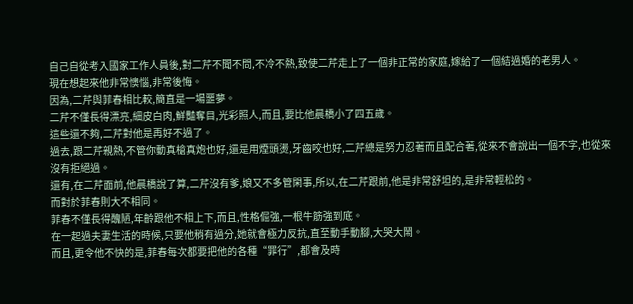自己自從考入國家工作人員後,對二芹不聞不問,不冷不熱,致使二芹走上了一個非正常的家庭,嫁給了一個結過婚的老男人。
現在想起來他非常懊惱,非常後悔。
因為,二芹與菲春相比較,簡直是一場噩夢。
二芹不僅長得漂亮,細皮白肉,鮮豔奪目,光彩照人,而且,要比他晨橋小了四五歲。
這些還不夠,二芹對他是再好不過了。
過去,跟二芹親熱,不管你動真槍真炮也好,還是用煙頭燙,牙齒咬也好,二芹總是努力忍著而且配合著,從來不會說出一個不字,也從來沒有拒絕過。
還有,在二芹面前,他晨橋說了算,二芹沒有爹,娘又不多管閑事,所以,在二芹跟前,他是非常舒坦的,是非常輕松的。
而對於菲春則大不相同。
菲春不僅長得醜陋,年齡跟他不相上下,而且,性格倔強,一根牛筋強到底。
在一起過夫妻生活的時候,只要他稍有過分,她就會極力反抗,直至動手動腳,大哭大鬧。
而且,更令他不快的是,菲春每次都要把他的各種“罪行”,都會及時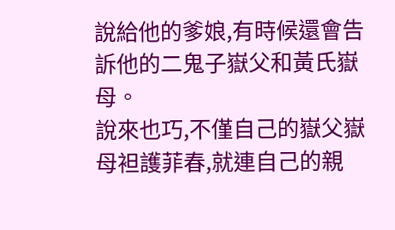說給他的爹娘,有時候還會告訴他的二鬼子嶽父和黃氏嶽母。
說來也巧,不僅自己的嶽父嶽母袒護菲春,就連自己的親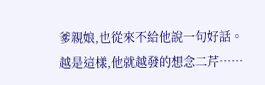爹親娘,也從來不給他說一句好話。
越是這樣,他就越發的想念二芹……